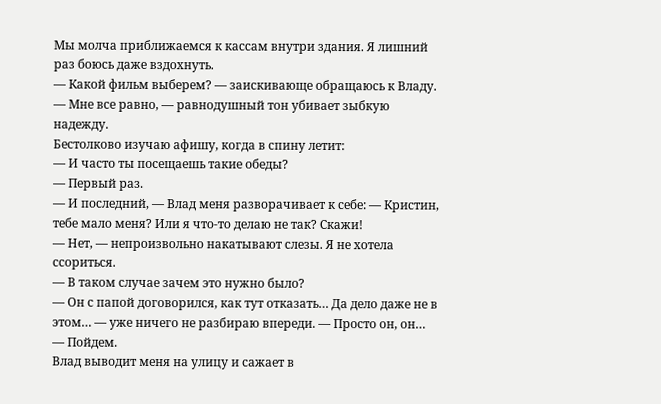Мы молча приближаемся к кассам внутри здания. Я лишний раз боюсь даже вздохнуть.
— Какой фильм выберем? — заискивающе обращаюсь к Владу.
— Мне все равно, — равнодушный тон убивает зыбкую надежду.
Бестолково изучаю афишу, когда в спину летит:
— И часто ты посещаешь такие обеды?
— Первый раз.
— И последний, — Влад меня разворачивает к себе: — Кристин, тебе мало меня? Или я что-то делаю не так? Скажи!
— Нет, — непроизвольно накатывают слезы. Я не хотела ссориться.
— В таком случае зачем это нужно было?
— Он с папой договорился, как тут отказать… Да дело даже не в этом… — уже ничего не разбираю впереди. — Просто он, он…
— Пойдем.
Влад выводит меня на улицу и сажает в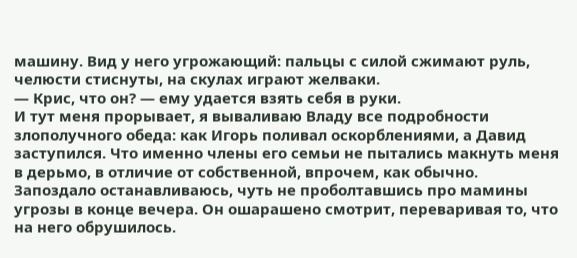машину. Вид у него угрожающий: пальцы с силой сжимают руль, челюсти стиснуты, на скулах играют желваки.
— Крис, что он? — ему удается взять себя в руки.
И тут меня прорывает, я вываливаю Владу все подробности злополучного обеда: как Игорь поливал оскорблениями, а Давид заступился. Что именно члены его семьи не пытались макнуть меня в дерьмо, в отличие от собственной, впрочем, как обычно. Запоздало останавливаюсь, чуть не проболтавшись про мамины угрозы в конце вечера. Он ошарашено смотрит, переваривая то, что на него обрушилось.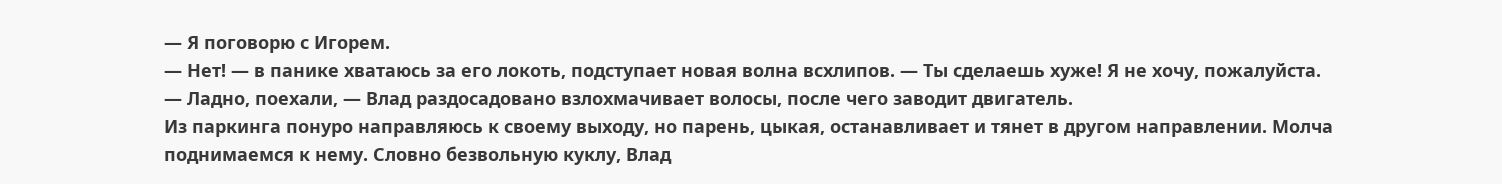— Я поговорю с Игорем.
— Нет! — в панике хватаюсь за его локоть, подступает новая волна всхлипов. — Ты сделаешь хуже! Я не хочу, пожалуйста.
— Ладно, поехали, — Влад раздосадовано взлохмачивает волосы, после чего заводит двигатель.
Из паркинга понуро направляюсь к своему выходу, но парень, цыкая, останавливает и тянет в другом направлении. Молча поднимаемся к нему. Словно безвольную куклу, Влад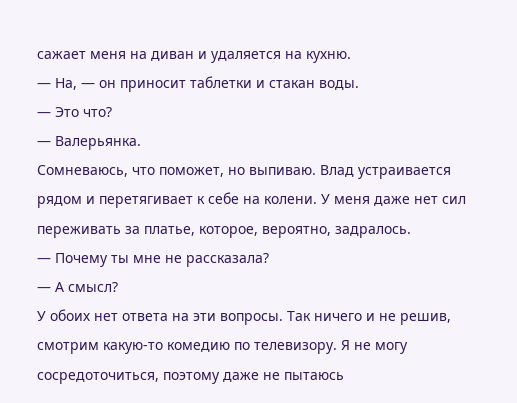сажает меня на диван и удаляется на кухню.
— На, — он приносит таблетки и стакан воды.
— Это что?
— Валерьянка.
Сомневаюсь, что поможет, но выпиваю. Влад устраивается рядом и перетягивает к себе на колени. У меня даже нет сил переживать за платье, которое, вероятно, задралось.
— Почему ты мне не рассказала?
— А смысл?
У обоих нет ответа на эти вопросы. Так ничего и не решив, смотрим какую-то комедию по телевизору. Я не могу сосредоточиться, поэтому даже не пытаюсь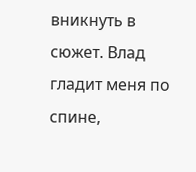вникнуть в сюжет. Влад гладит меня по спине,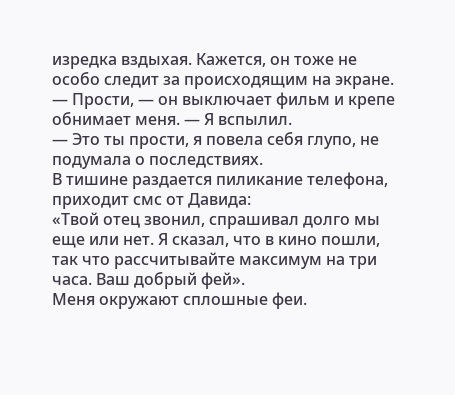изредка вздыхая. Кажется, он тоже не особо следит за происходящим на экране.
— Прости, — он выключает фильм и крепе обнимает меня. — Я вспылил.
— Это ты прости, я повела себя глупо, не подумала о последствиях.
В тишине раздается пиликание телефона, приходит смс от Давида:
«Твой отец звонил, спрашивал долго мы еще или нет. Я сказал, что в кино пошли, так что рассчитывайте максимум на три часа. Ваш добрый фей».
Меня окружают сплошные феи.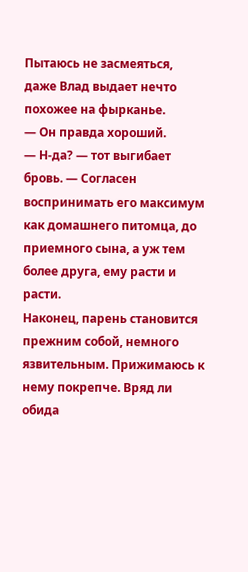Пытаюсь не засмеяться, даже Влад выдает нечто похожее на фырканье.
— Он правда хороший.
— Н-да? — тот выгибает бровь. — Согласен воспринимать его максимум как домашнего питомца, до приемного сына, а уж тем более друга, ему расти и расти.
Наконец, парень становится прежним собой, немного язвительным. Прижимаюсь к нему покрепче. Вряд ли обида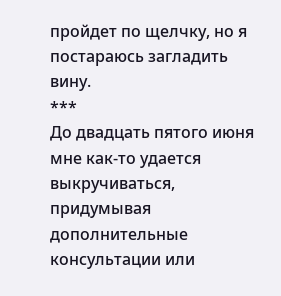пройдет по щелчку, но я постараюсь загладить вину.
***
До двадцать пятого июня мне как-то удается выкручиваться, придумывая дополнительные консультации или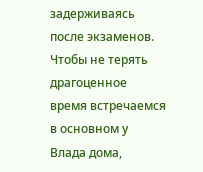задерживаясь после экзаменов. Чтобы не терять драгоценное время встречаемся в основном у Влада дома,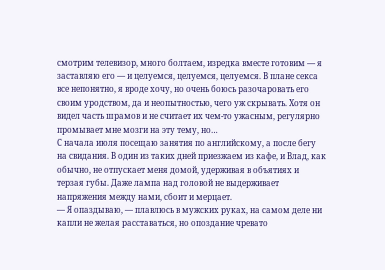смотрим телевизор, много болтаем, изредка вместе готовим — я заставляю его — и целуемся, целуемся, целуемся. В плане секса все непонятно, я вроде хочу, но очень боюсь разочаровать его своим уродством, да и неопытностью, чего уж скрывать. Хотя он видел часть шрамов и не считает их чем-то ужасным, регулярно промывает мне мозги на эту тему, но…
С начала июля посещаю занятия по английскому, а после бегу на свидания. В один из таких дней приезжаем из кафе, и Влад, как обычно, не отпускает меня домой, удерживая в объятиях и терзая губы. Даже лампа над головой не выдерживает напряжения между нами, сбоит и мерцает.
— Я опаздываю, — плавлюсь в мужских руках, на самом деле ни капли не желая расставаться, но опоздание чревато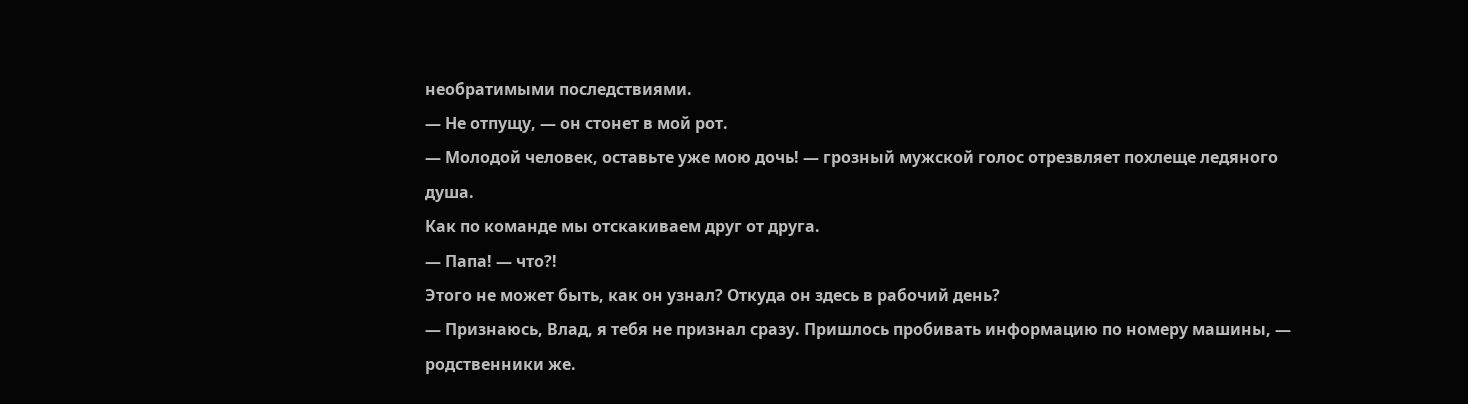необратимыми последствиями.
— Не отпущу, — он стонет в мой рот.
— Молодой человек, оставьте уже мою дочь! — грозный мужской голос отрезвляет похлеще ледяного душа.
Как по команде мы отскакиваем друг от друга.
— Папа! — что?!
Этого не может быть, как он узнал? Откуда он здесь в рабочий день?
— Признаюсь, Влад, я тебя не признал сразу. Пришлось пробивать информацию по номеру машины, — родственники же.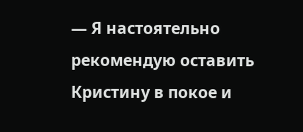— Я настоятельно рекомендую оставить Кристину в покое и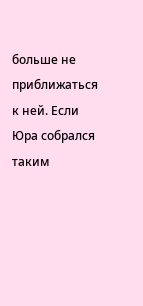больше не приближаться к ней. Если Юра собрался таким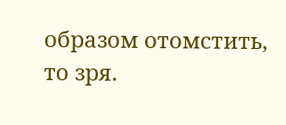образом отомстить, то зря.